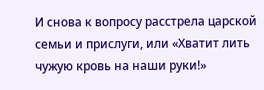И снова к вопросу расстрела царской семьи и прислуги, или «Хватит лить чужую кровь на наши руки!»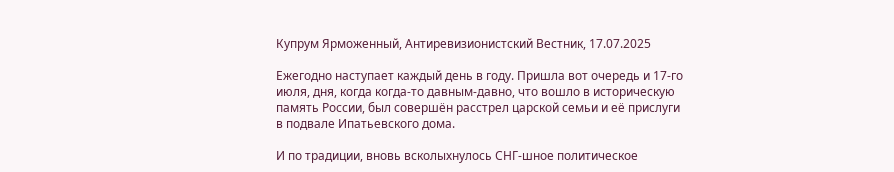Купрум Ярможенный, Антиревизионистский Вестник, 17.07.2025

Ежегодно наступает каждый день в году. Пришла вот очередь и 17-го июля, дня, когда когда-то давным-давно, что вошло в историческую память России, был совершён расстрел царской семьи и её прислуги в подвале Ипатьевского дома.

И по традиции, вновь всколыхнулось СНГ-шное политическое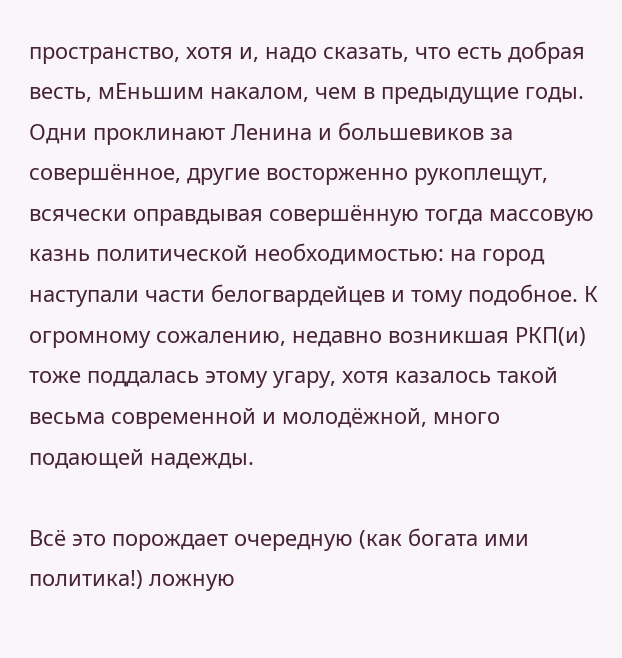пространство, хотя и, надо сказать, что есть добрая весть, мЕньшим накалом, чем в предыдущие годы. Одни проклинают Ленина и большевиков за совершённое, другие восторженно рукоплещут, всячески оправдывая совершённую тогда массовую казнь политической необходимостью: на город наступали части белогвардейцев и тому подобное. К огромному сожалению, недавно возникшая РКП(и) тоже поддалась этому угару, хотя казалось такой весьма современной и молодёжной, много подающей надежды.

Всё это порождает очередную (как богата ими политика!) ложную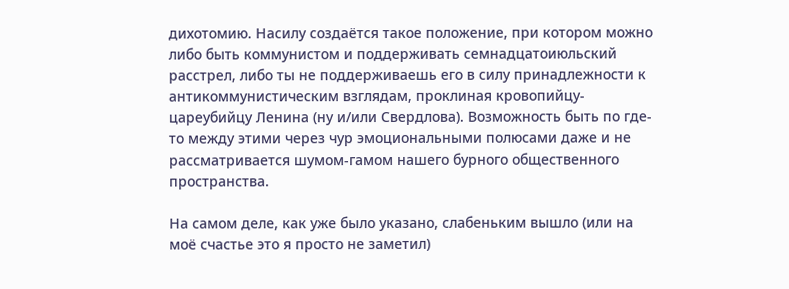дихотомию. Насилу создаётся такое положение, при котором можно либо быть коммунистом и поддерживать семнадцатоиюльский расстрел, либо ты не поддерживаешь его в силу принадлежности к антикоммунистическим взглядам, проклиная кровопийцу-цареубийцу Ленина (ну и/или Свердлова). Возможность быть по где-то между этими через чур эмоциональными полюсами даже и не рассматривается шумом-гамом нашего бурного общественного пространства.

На самом деле, как уже было указано, слабеньким вышло (или на моё счастье это я просто не заметил)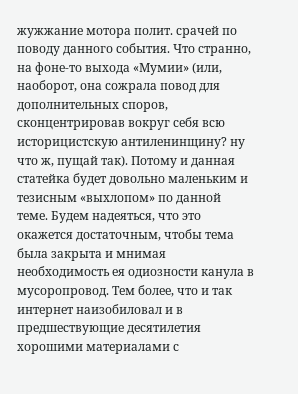жужжание мотора полит. срачей по поводу данного события. Что странно, на фоне-то выхода «Мумии» (или, наоборот, она сожрала повод для дополнительных споров, сконцентрировав вокруг себя всю историцистскую антиленинщину? ну что ж, пущай так). Потому и данная статейка будет довольно маленьким и тезисным «выхлопом» по данной теме. Будем надеяться, что это окажется достаточным, чтобы тема была закрыта и мнимая необходимость ея одиозности канула в мусоропровод. Тем более, что и так интернет наизобиловал и в предшествующие десятилетия хорошими материалами с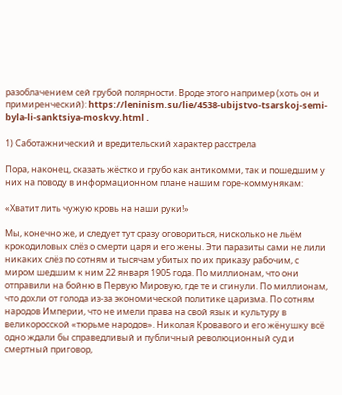разоблачением сей грубой полярности. Вроде этого например (хоть он и примиренческий): https://leninism.su/lie/4538-ubijstvo-tsarskoj-semi-byla-li-sanktsiya-moskvy.html .

1) Саботажнический и вредительский характер расстрела

Пора, наконец, сказать жёстко и грубо как антикомми, так и пошедшим у них на поводу в информационном плане нашим горе-коммунякам:

«Хватит лить чужую кровь на наши руки!»

Мы, конечно же, и следует тут сразу оговориться, нисколько не льём крокодиловых слёз о смерти царя и его жены. Эти паразиты сами не лили никаких слёз по сотням и тысячам убитых по их приказу рабочим, с миром шедшим к ним 22 января 1905 года. По миллионам, что они отправили на бойню в Первую Мировую, где те и сгинули. По миллионам, что дохли от голода из-за экономической политике царизма. По сотням народов Империи, что не имели права на свой язык и культуру в великоросской «тюрьме народов». Николая Кровавого и его жёнушку всё одно ждали бы справедливый и публичный революционный суд и смертный приговор,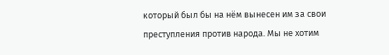который был бы на нём вынесен им за свои преступления против народа. Мы не хотим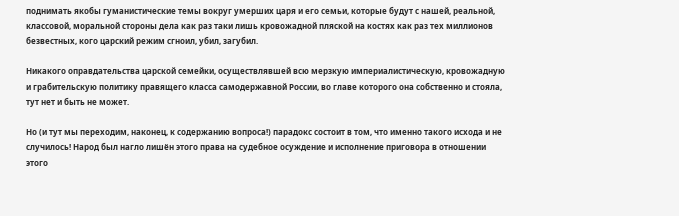поднимать якобы гуманистические темы вокруг умерших царя и его семьи, которые будут с нашей, реальной, классовой, моральной стороны дела как раз таки лишь кровожадной пляской на костях как раз тех миллионов безвестных, кого царский режим сгноил, убил, загубил.

Никакого оправдательства царской семейки, осуществлявшей всю мерзкую империалистическую, кровожадную и грабительскую политику правящего класса самодержавной России, во главе которого она собственно и стояла, тут нет и быть не может.

Но (и тут мы переходим, наконец, к содержанию вопроса!) парадокс состоит в том, что именно такого исхода и не случилось! Народ был нагло лишён этого права на судебное осуждение и исполнение приговора в отношении этого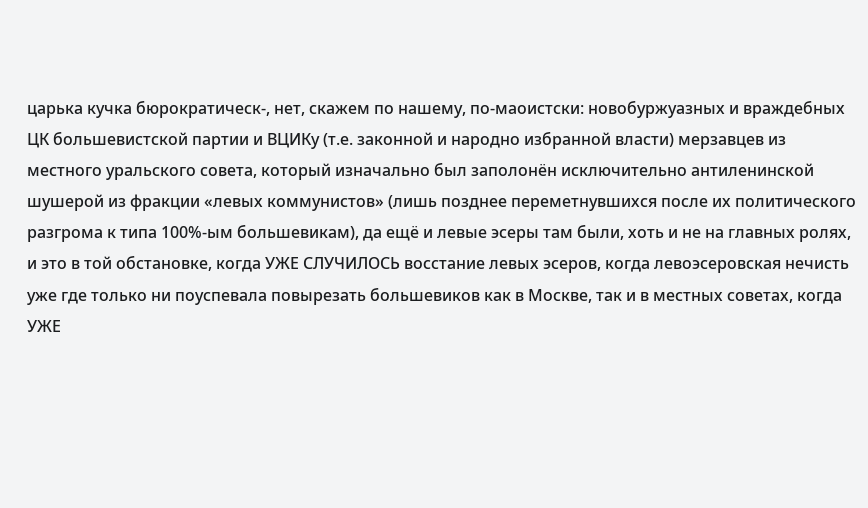царька кучка бюрократическ-, нет, скажем по нашему, по-маоистски: новобуржуазных и враждебных ЦК большевистской партии и ВЦИКу (т.е. законной и народно избранной власти) мерзавцев из местного уральского совета, который изначально был заполонён исключительно антиленинской шушерой из фракции «левых коммунистов» (лишь позднее переметнувшихся после их политического разгрома к типа 100%-ым большевикам), да ещё и левые эсеры там были, хоть и не на главных ролях, и это в той обстановке, когда УЖЕ СЛУЧИЛОСЬ восстание левых эсеров, когда левоэсеровская нечисть уже где только ни поуспевала повырезать большевиков как в Москве, так и в местных советах, когда УЖЕ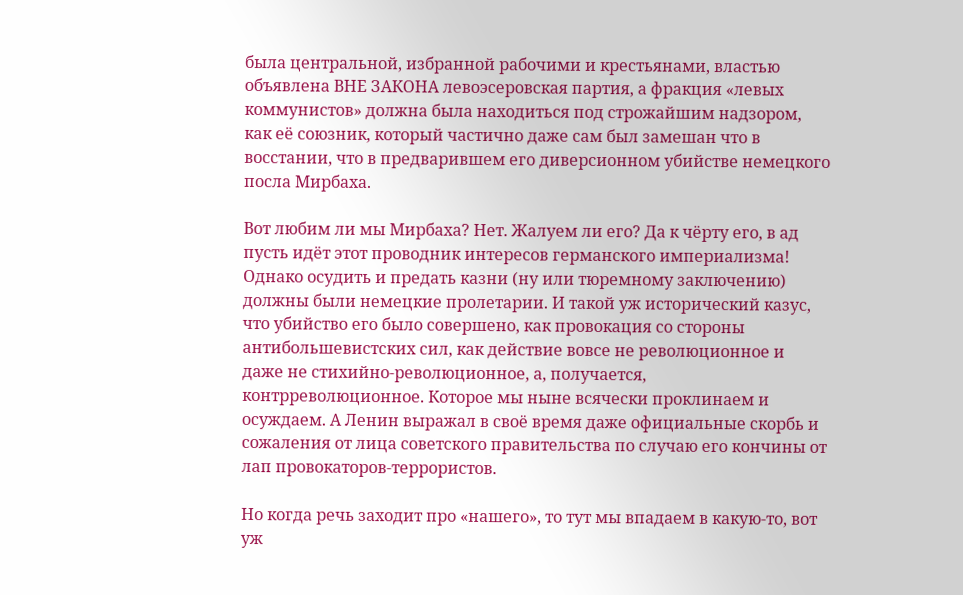была центральной, избранной рабочими и крестьянами, властью объявлена ВНЕ ЗАКОНА левоэсеровская партия, а фракция «левых коммунистов» должна была находиться под строжайшим надзором, как её союзник, который частично даже сам был замешан что в восстании, что в предварившем его диверсионном убийстве немецкого посла Мирбаха.

Вот любим ли мы Мирбаха? Нет. Жалуем ли его? Да к чёрту его, в ад пусть идёт этот проводник интересов германского империализма! Однако осудить и предать казни (ну или тюремному заключению) должны были немецкие пролетарии. И такой уж исторический казус, что убийство его было совершено, как провокация со стороны антибольшевистских сил, как действие вовсе не революционное и даже не стихийно-революционное, а, получается, контрреволюционное. Которое мы ныне всячески проклинаем и осуждаем. А Ленин выражал в своё время даже официальные скорбь и сожаления от лица советского правительства по случаю его кончины от лап провокаторов-террористов.

Но когда речь заходит про «нашего», то тут мы впадаем в какую-то, вот уж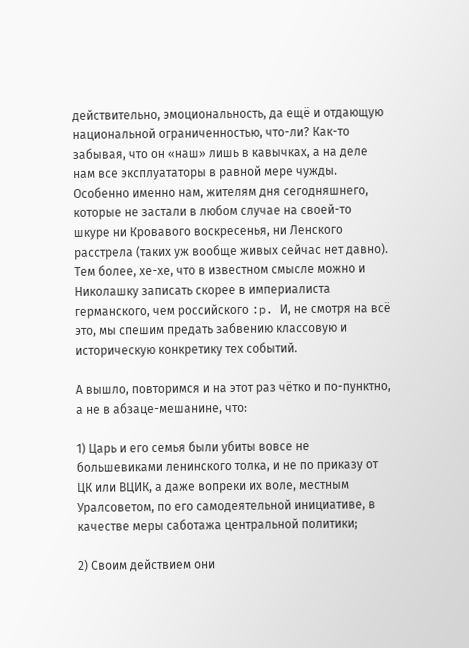действительно, эмоциональность, да ещё и отдающую национальной ограниченностью, что-ли? Как-то забывая, что он «наш» лишь в кавычках, а на деле нам все эксплуататоры в равной мере чужды. Особенно именно нам, жителям дня сегодняшнего, которые не застали в любом случае на своей-то шкуре ни Кровавого воскресенья, ни Ленского расстрела (таких уж вообще живых сейчас нет давно). Тем более, хе-хе, что в известном смысле можно и Николашку записать скорее в империалиста германского, чем российского :p. И, не смотря на всё это, мы спешим предать забвению классовую и историческую конкретику тех событий.

А вышло, повторимся и на этот раз чётко и по-пунктно, а не в абзаце-мешанине, что:

1) Царь и его семья были убиты вовсе не большевиками ленинского толка, и не по приказу от ЦК или ВЦИК, а даже вопреки их воле, местным Уралсоветом, по его самодеятельной инициативе, в качестве меры саботажа центральной политики;

2) Своим действием они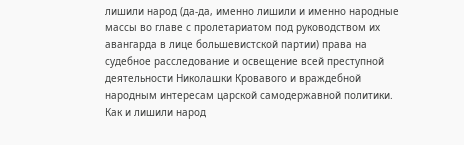лишили народ (да-да, именно лишили и именно народные массы во главе с пролетариатом под руководством их авангарда в лице большевистской партии) права на судебное расследование и освещение всей преступной деятельности Николашки Кровавого и враждебной народным интересам царской самодержавной политики. Как и лишили народ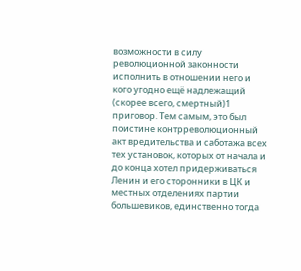возможности в силу революционной законности исполнить в отношении него и кого угодно ещё надлежащий (скорее всего, смертный)1 приговор. Тем самым, это был поистине контрреволюционный акт вредительства и саботажа всех тех установок, которых от начала и до конца хотел придерживаться Ленин и его сторонники в ЦК и местных отделениях партии большевиков, единственно тогда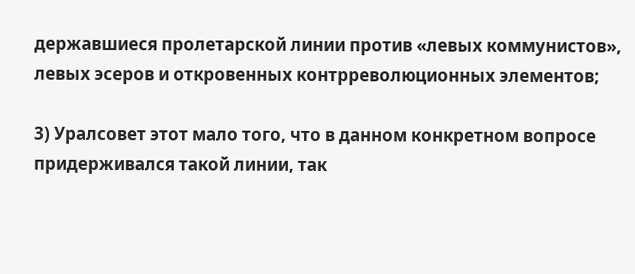державшиеся пролетарской линии против «левых коммунистов», левых эсеров и откровенных контрреволюционных элементов;

3) Уралсовет этот мало того, что в данном конкретном вопросе придерживался такой линии, так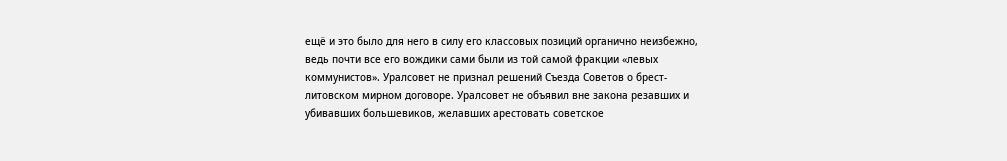ещё и это было для него в силу его классовых позиций органично неизбежно, ведь почти все его вождики сами были из той самой фракции «левых коммунистов». Уралсовет не признал решений Съезда Советов о брест-литовском мирном договоре. Уралсовет не объявил вне закона резавших и убивавших большевиков, желавших арестовать советское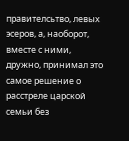правителсьтво, левых эсеров, а, наоборот, вместе с ними, дружно, принимал это самое решение о расстреле царской семьи без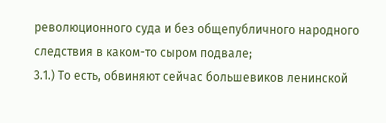революционного суда и без общепубличного народного следствия в каком-то сыром подвале;
3.1.) То есть, обвиняют сейчас большевиков ленинской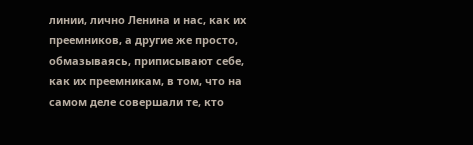линии, лично Ленина и нас, как их преемников, а другие же просто, обмазываясь, приписывают себе, как их преемникам, в том, что на самом деле совершали те, кто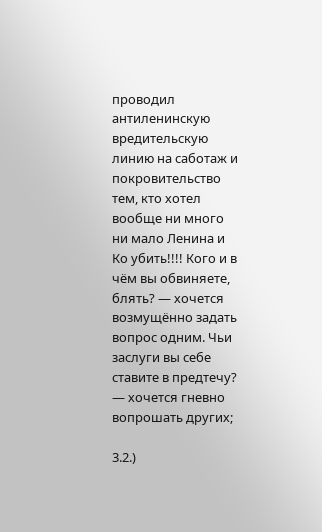проводил антиленинскую вредительскую линию на саботаж и покровительство тем, кто хотел вообще ни много ни мало Ленина и Ко убить!!!! Кого и в чём вы обвиняете, блять? — хочется возмущённо задать вопрос одним. Чьи заслуги вы себе ставите в предтечу? — хочется гневно вопрошать других;

3.2.)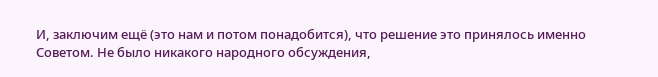И, заключим ещё (это нам и потом понадобится), что решение это принялось именно Советом. Не было никакого народного обсуждения,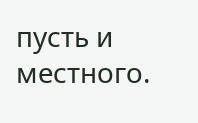пусть и местного.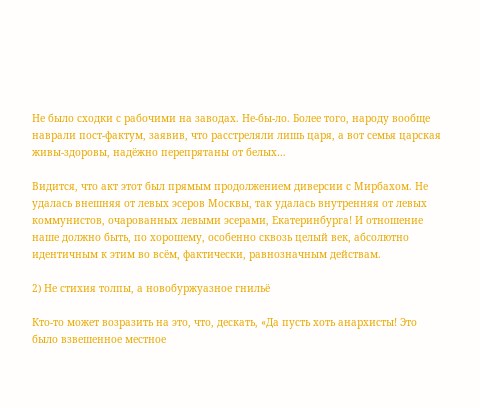Не было сходки с рабочими на заводах. Не-бы-ло. Более того, народу вообще наврали пост-фактум, заявив, что расстреляли лишь царя, а вот семья царская живы-здоровы, надёжно перепрятаны от белых…

Видится, что акт этот был прямым продолжением диверсии с Мирбахом. Не удалась внешняя от левых эсеров Москвы, так удалась внутренняя от левых коммунистов, очарованных левыми эсерами, Екатеринбурга! И отношение наше должно быть, по хорошему, особенно сквозь целый век, абсолютно идентичным к этим во всём, фактически, равнозначным действам.

2) Не стихия толпы, а новобуржуазное гнильё

Кто-то может возразить на это, что, дескать, «Да пусть хоть анархисты! Это было взвешенное местное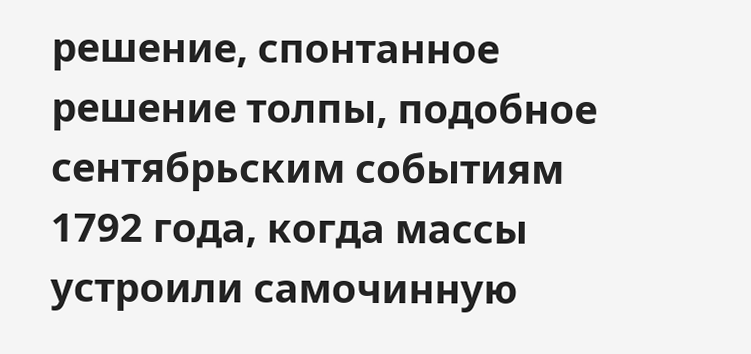решение, спонтанное решение толпы, подобное сентябрьским событиям 1792 года, когда массы устроили самочинную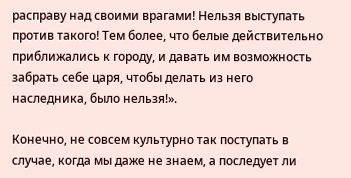расправу над своими врагами! Нельзя выступать против такого! Тем более, что белые действительно приближались к городу, и давать им возможность забрать себе царя, чтобы делать из него наследника, было нельзя!».

Конечно, не совсем культурно так поступать в случае, когда мы даже не знаем, а последует ли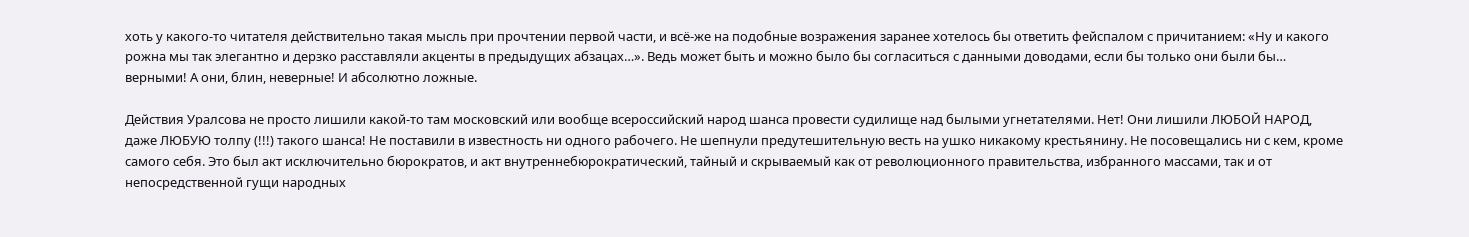хоть у какого-то читателя действительно такая мысль при прочтении первой части, и всё-же на подобные возражения заранее хотелось бы ответить фейспалом с причитанием: «Ну и какого рожна мы так элегантно и дерзко расставляли акценты в предыдущих абзацах…». Ведь может быть и можно было бы согласиться с данными доводами, если бы только они были бы… верными! А они, блин, неверные! И абсолютно ложные.

Действия Уралсова не просто лишили какой-то там московский или вообще всероссийский народ шанса провести судилище над былыми угнетателями. Нет! Они лишили ЛЮБОЙ НАРОД, даже ЛЮБУЮ толпу (!!!) такого шанса! Не поставили в известность ни одного рабочего. Не шепнули предутешительную весть на ушко никакому крестьянину. Не посовещались ни с кем, кроме самого себя. Это был акт исключительно бюрократов, и акт внутреннебюрократический, тайный и скрываемый как от революционного правительства, избранного массами, так и от непосредственной гущи народных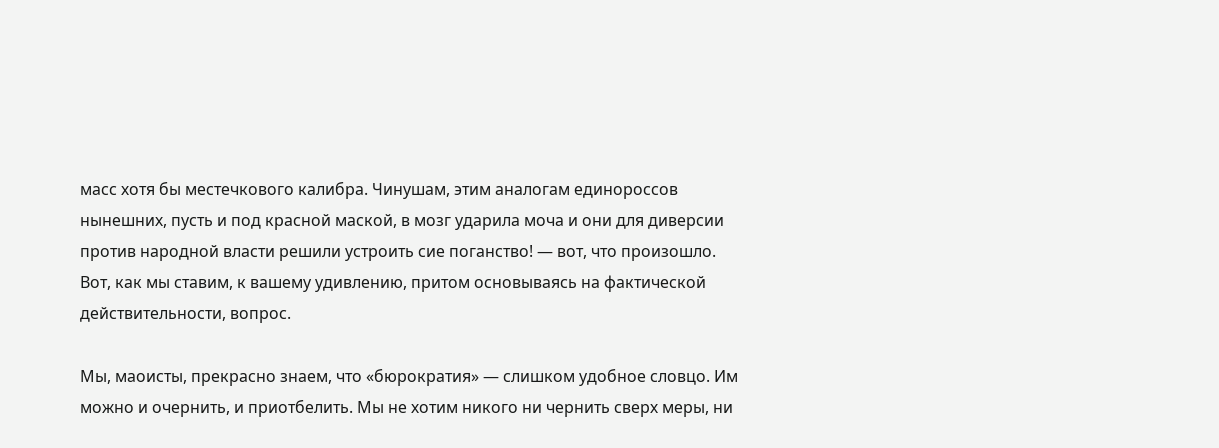масс хотя бы местечкового калибра. Чинушам, этим аналогам единороссов нынешних, пусть и под красной маской, в мозг ударила моча и они для диверсии против народной власти решили устроить сие поганство! — вот, что произошло. Вот, как мы ставим, к вашему удивлению, притом основываясь на фактической действительности, вопрос.

Мы, маоисты, прекрасно знаем, что «бюрократия» — слишком удобное словцо. Им можно и очернить, и приотбелить. Мы не хотим никого ни чернить сверх меры, ни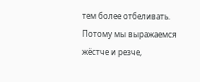тем более отбеливать. Потому мы выражаемся жёстче и резче,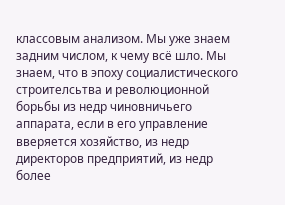классовым анализом. Мы уже знаем задним числом, к чему всё шло. Мы знаем, что в эпоху социалистического строителсьтва и революционной борьбы из недр чиновничьего аппарата, если в его управление вверяется хозяйство, из недр директоров предприятий, из недр более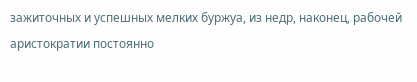зажиточных и успешных мелких буржуа, из недр, наконец, рабочей аристократии постоянно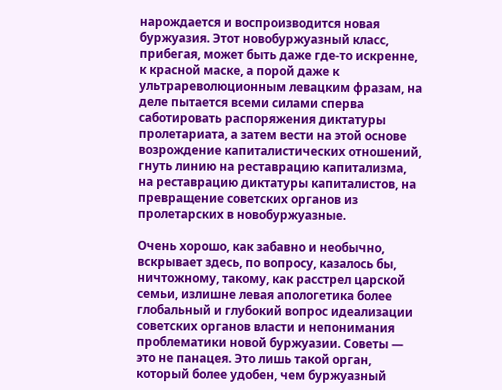нарождается и воспроизводится новая буржуазия. Этот новобуржуазный класс, прибегая, может быть даже где-то искренне, к красной маске, а порой даже к ультрареволюционным левацким фразам, на деле пытается всеми силами сперва саботировать распоряжения диктатуры пролетариата, а затем вести на этой основе возрождение капиталистических отношений, гнуть линию на реставрацию капитализма, на реставрацию диктатуры капиталистов, на превращение советских органов из пролетарских в новобуржуазные.

Очень хорошо, как забавно и необычно, вскрывает здесь, по вопросу, казалось бы, ничтожному, такому, как расстрел царской семьи, излишне левая апологетика более глобальный и глубокий вопрос идеализации советских органов власти и непонимания проблематики новой буржуазии. Советы — это не панацея. Это лишь такой орган, который более удобен, чем буржуазный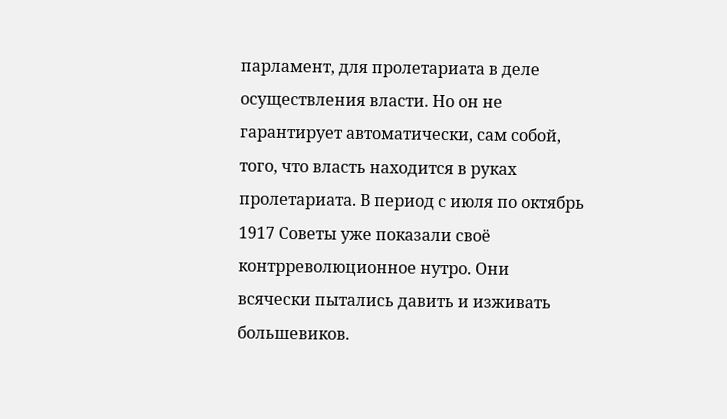парламент, для пролетариата в деле осуществления власти. Но он не гарантирует автоматически, сам собой, того, что власть находится в руках пролетариата. В период с июля по октябрь 1917 Советы уже показали своё контрреволюционное нутро. Они всячески пытались давить и изживать большевиков.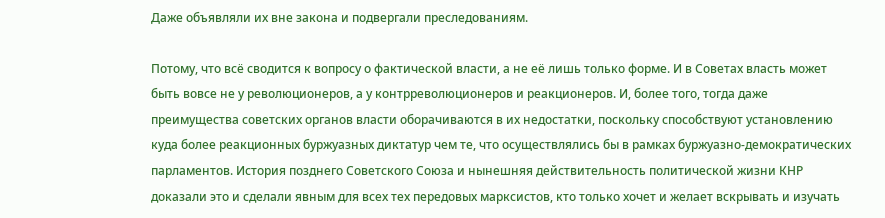Даже объявляли их вне закона и подвергали преследованиям.

Потому, что всё сводится к вопросу о фактической власти, а не её лишь только форме. И в Советах власть может быть вовсе не у революционеров, а у контрреволюционеров и реакционеров. И, более того, тогда даже преимущества советских органов власти оборачиваются в их недостатки, поскольку способствуют установлению куда более реакционных буржуазных диктатур чем те, что осуществлялись бы в рамках буржуазно-демократических парламентов. История позднего Советского Союза и нынешняя действительность политической жизни КНР доказали это и сделали явным для всех тех передовых марксистов, кто только хочет и желает вскрывать и изучать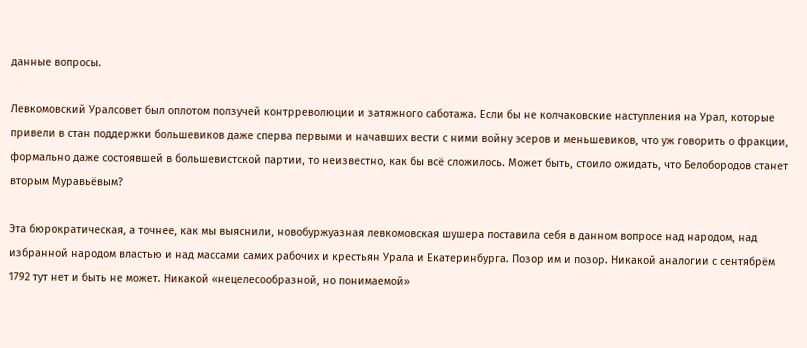данные вопросы.

Левкомовский Уралсовет был оплотом ползучей контрреволюции и затяжного саботажа. Если бы не колчаковские наступления на Урал, которые привели в стан поддержки большевиков даже сперва первыми и начавших вести с ними войну эсеров и меньшевиков, что уж говорить о фракции, формально даже состоявшей в большевистской партии, то неизвестно, как бы всё сложилось. Может быть, стоило ожидать, что Белобородов станет вторым Муравьёвым?

Эта бюрократическая, а точнее, как мы выяснили, новобуржуазная левкомовская шушера поставила себя в данном вопросе над народом, над избранной народом властью и над массами самих рабочих и крестьян Урала и Екатеринбурга. Позор им и позор. Никакой аналогии с сентябрём 1792 тут нет и быть не может. Никакой «нецелесообразной, но понимаемой»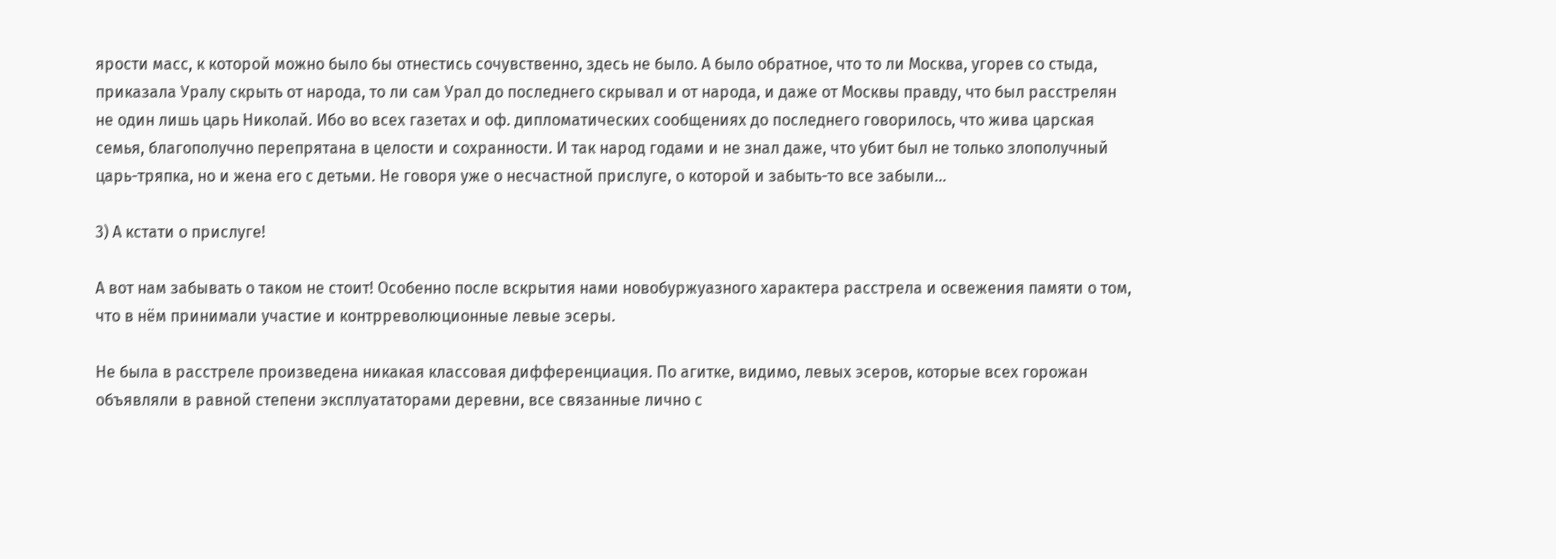ярости масс, к которой можно было бы отнестись сочувственно, здесь не было. А было обратное, что то ли Москва, угорев со стыда, приказала Уралу скрыть от народа, то ли сам Урал до последнего скрывал и от народа, и даже от Москвы правду, что был расстрелян не один лишь царь Николай. Ибо во всех газетах и оф. дипломатических сообщениях до последнего говорилось, что жива царская семья, благополучно перепрятана в целости и сохранности. И так народ годами и не знал даже, что убит был не только злополучный царь-тряпка, но и жена его с детьми. Не говоря уже о несчастной прислуге, о которой и забыть-то все забыли…

3) А кстати о прислуге!

А вот нам забывать о таком не стоит! Особенно после вскрытия нами новобуржуазного характера расстрела и освежения памяти о том, что в нём принимали участие и контрреволюционные левые эсеры.

Не была в расстреле произведена никакая классовая дифференциация. По агитке, видимо, левых эсеров, которые всех горожан объявляли в равной степени эксплуататорами деревни, все связанные лично с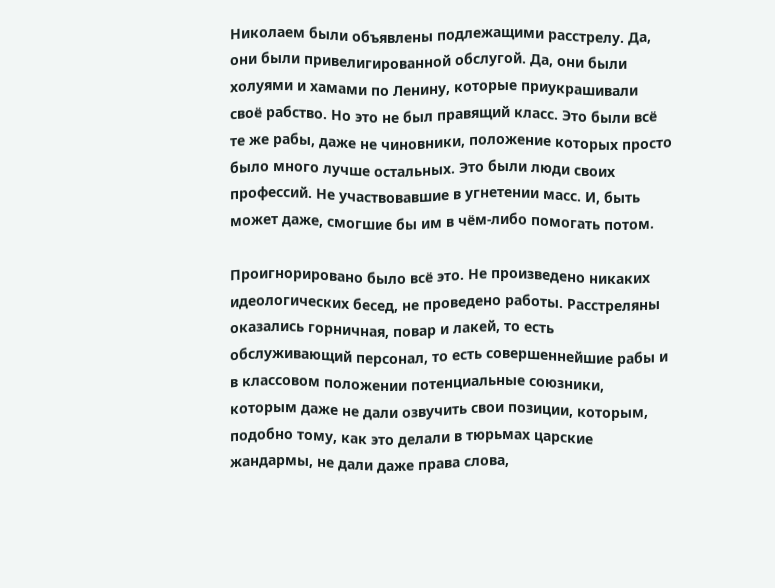Николаем были объявлены подлежащими расстрелу. Да, они были привелигированной обслугой. Да, они были холуями и хамами по Ленину, которые приукрашивали своё рабство. Но это не был правящий класс. Это были всё те же рабы, даже не чиновники, положение которых просто было много лучше остальных. Это были люди своих профессий. Не участвовавшие в угнетении масс. И, быть может даже, смогшие бы им в чём-либо помогать потом.

Проигнорировано было всё это. Не произведено никаких идеологических бесед, не проведено работы. Расстреляны оказались горничная, повар и лакей, то есть обслуживающий персонал, то есть совершеннейшие рабы и в классовом положении потенциальные союзники, которым даже не дали озвучить свои позиции, которым, подобно тому, как это делали в тюрьмах царские жандармы, не дали даже права слова,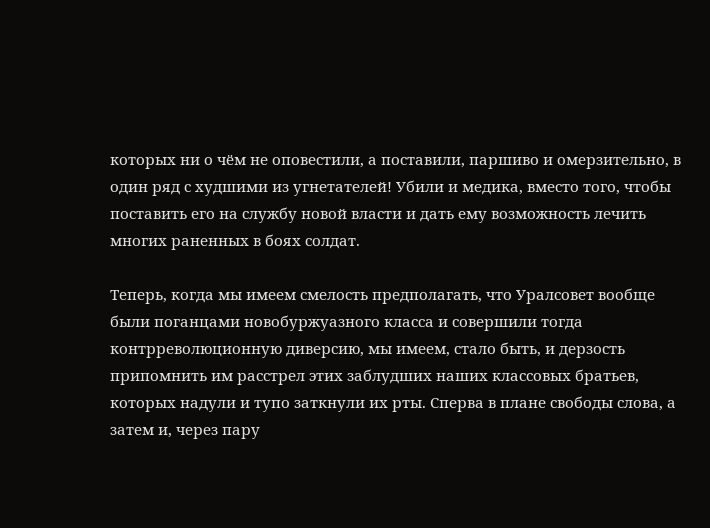которых ни о чём не оповестили, а поставили, паршиво и омерзительно, в один ряд с худшими из угнетателей! Убили и медика, вместо того, чтобы поставить его на службу новой власти и дать ему возможность лечить многих раненных в боях солдат.

Теперь, когда мы имеем смелость предполагать, что Уралсовет вообще были поганцами новобуржуазного класса и совершили тогда контрреволюционную диверсию, мы имеем, стало быть, и дерзость припомнить им расстрел этих заблудших наших классовых братьев, которых надули и тупо заткнули их рты. Сперва в плане свободы слова, а затем и, через пару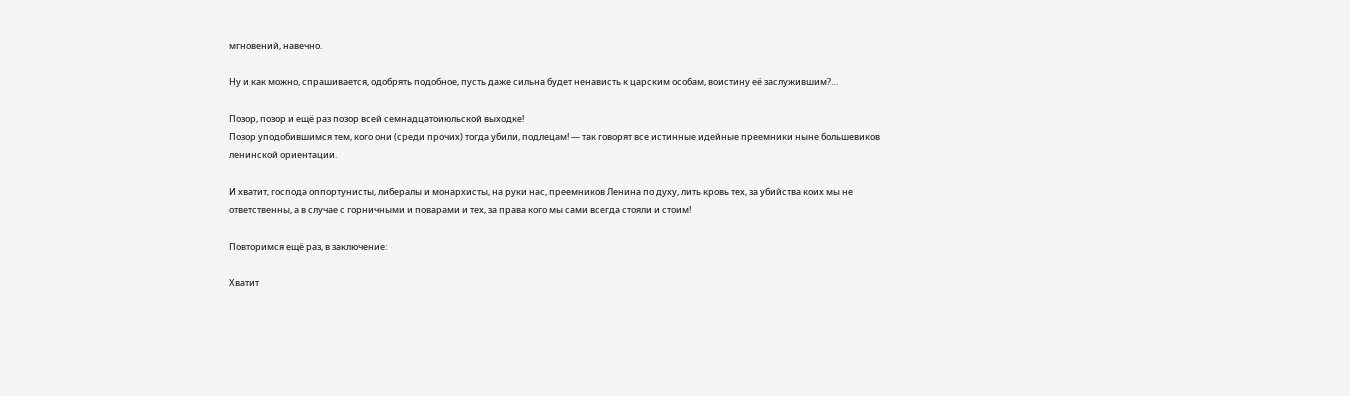мгновений, навечно.

Ну и как можно, спрашивается, одобрять подобное, пусть даже сильна будет ненависть к царским особам, воистину её заслужившим?…

Позор, позор и ещё раз позор всей семнадцатоиюльской выходке!
Позор уподобившимся тем, кого они (среди прочих) тогда убили, подлецам! — так говорят все истинные идейные преемники ныне большевиков ленинской ориентации.

И хватит, господа оппортунисты, либералы и монархисты, на руки нас, преемников Ленина по духу, лить кровь тех, за убийства коих мы не ответственны, а в случае с горничными и поварами и тех, за права кого мы сами всегда стояли и стоим!

Повторимся ещё раз, в заключение:

Хватит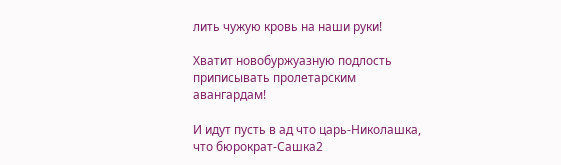лить чужую кровь на наши руки!

Хватит новобуржуазную подлость приписывать пролетарским авангардам!

И идут пусть в ад что царь-Николашка, что бюрократ-Сашка2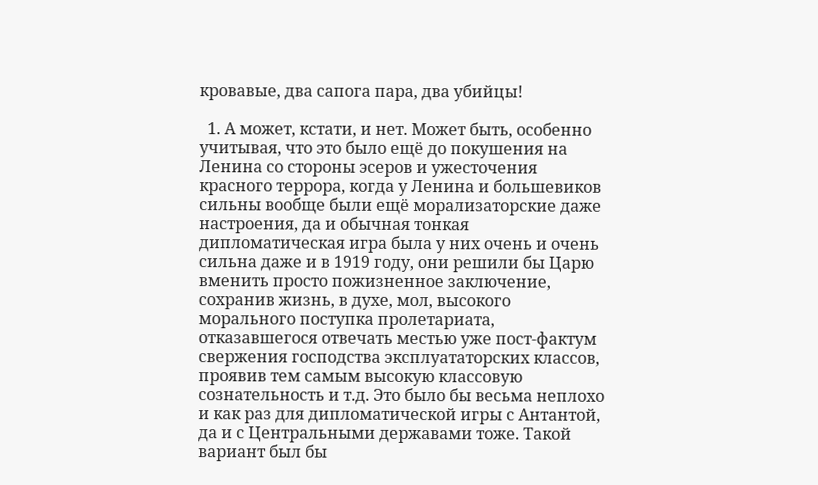кровавые, два сапога пара, два убийцы!

  1. А может, кстати, и нет. Может быть, особенно учитывая, что это было ещё до покушения на Ленина со стороны эсеров и ужесточения красного террора, когда у Ленина и большевиков сильны вообще были ещё морализаторские даже настроения, да и обычная тонкая дипломатическая игра была у них очень и очень сильна даже и в 1919 году, они решили бы Царю вменить просто пожизненное заключение, сохранив жизнь, в духе, мол, высокого морального поступка пролетариата, отказавшегося отвечать местью уже пост-фактум свержения господства эксплуататорских классов, проявив тем самым высокую классовую сознательность и т.д. Это было бы весьма неплохо и как раз для дипломатической игры с Антантой, да и с Центральными державами тоже. Такой вариант был бы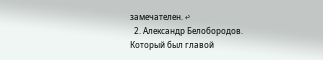замечателен. ↩
  2. Александр Белобородов. Который был главой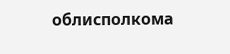облисполкома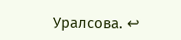Уралсова. ↩